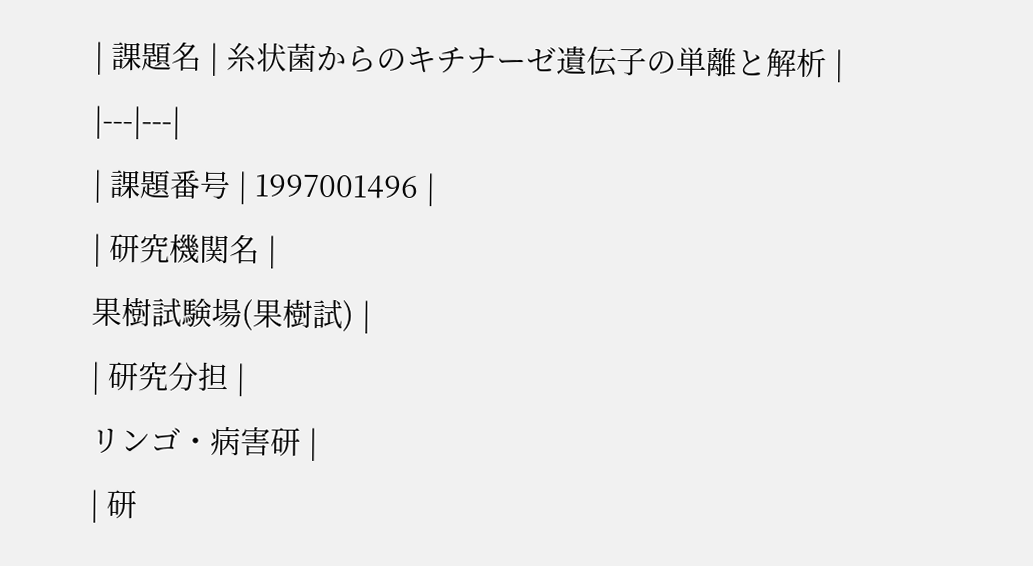| 課題名 | 糸状菌からのキチナーゼ遺伝子の単離と解析 |
|---|---|
| 課題番号 | 1997001496 |
| 研究機関名 |
果樹試験場(果樹試) |
| 研究分担 |
リンゴ・病害研 |
| 研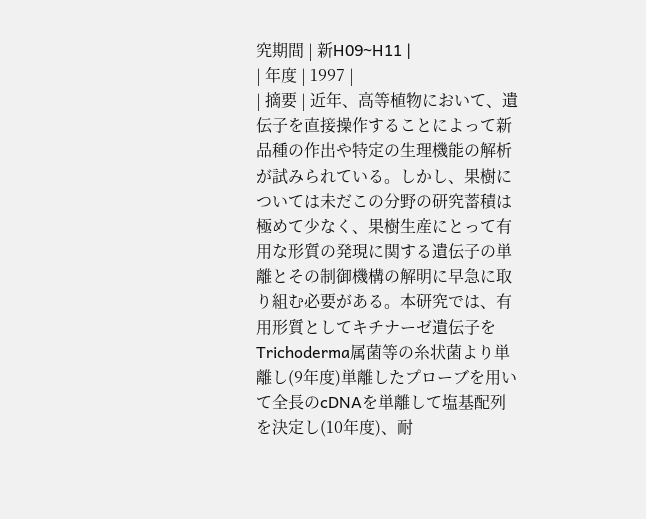究期間 | 新H09~H11 |
| 年度 | 1997 |
| 摘要 | 近年、高等植物において、遺伝子を直接操作することによって新品種の作出や特定の生理機能の解析が試みられている。しかし、果樹については未だこの分野の研究蓄積は極めて少なく、果樹生産にとって有用な形質の発現に関する遺伝子の単離とその制御機構の解明に早急に取り組む必要がある。本研究では、有用形質としてキチナーゼ遺伝子をTrichoderma属菌等の糸状菌より単離し(9年度)単離したプローブを用いて全長のcDNAを単離して塩基配列を決定し(10年度)、耐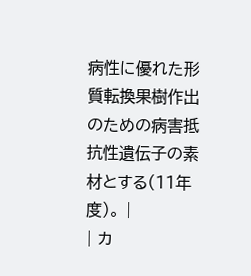病性に優れた形質転換果樹作出のための病害抵抗性遺伝子の素材とする(11年度)。 |
| カ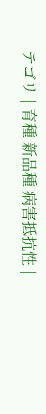テゴリ | 育種 新品種 病害抵抗性 |